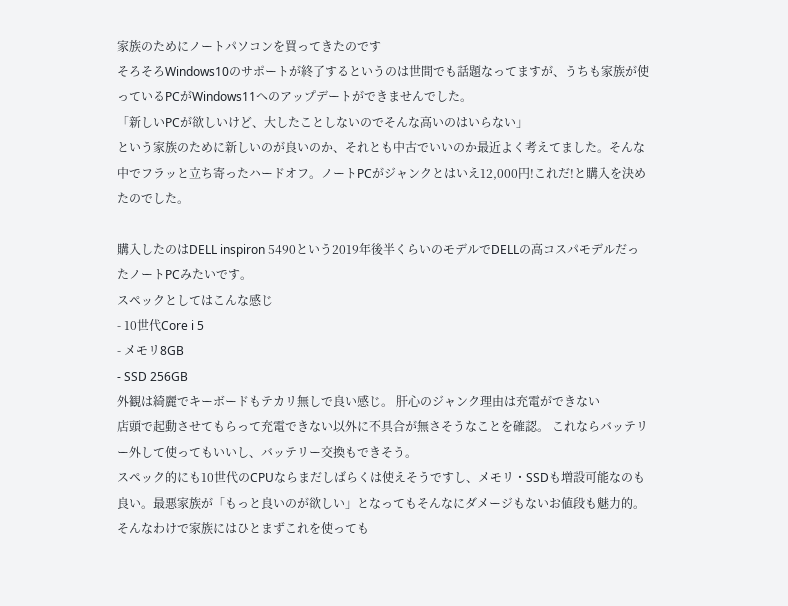家族のためにノートパソコンを買ってきたのです
そろそろWindows10のサポートが終了するというのは世間でも話題なってますが、うちも家族が使っているPCがWindows11へのアップデートができませんでした。
「新しいPCが欲しいけど、大したことしないのでそんな高いのはいらない」
という家族のために新しいのが良いのか、それとも中古でいいのか最近よく考えてました。そんな中でフラッと立ち寄ったハードオフ。ノートPCがジャンクとはいえ12,000円!これだ!と購入を決めたのでした。

購入したのはDELL inspiron 5490という2019年後半くらいのモデルでDELLの高コスパモデルだったノートPCみたいです。
スペックとしてはこんな感じ
- 10世代Core i 5
- メモリ8GB
- SSD 256GB
外観は綺麗でキーボードもテカリ無しで良い感じ。 肝心のジャンク理由は充電ができない
店頭で起動させてもらって充電できない以外に不具合が無さそうなことを確認。 これならバッテリー外して使ってもいいし、バッテリー交換もできそう。
スペック的にも10世代のCPUならまだしばらくは使えそうですし、メモリ・SSDも増設可能なのも良い。最悪家族が「もっと良いのが欲しい」となってもそんなにダメージもないお値段も魅力的。
そんなわけで家族にはひとまずこれを使っても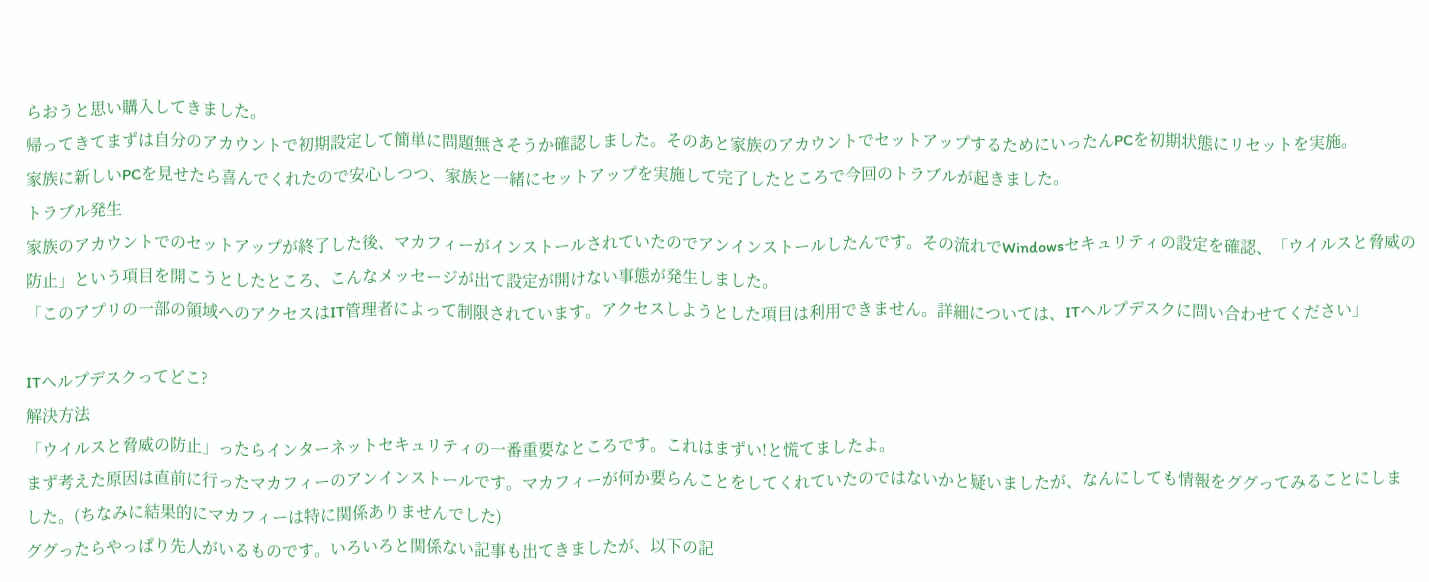らおうと思い購入してきました。
帰ってきてまずは自分のアカウントで初期設定して簡単に問題無さそうか確認しました。そのあと家族のアカウントでセットアップするためにいったんPCを初期状態にリセットを実施。
家族に新しいPCを見せたら喜んでくれたので安心しつつ、家族と一緒にセットアップを実施して完了したところで今回のトラブルが起きました。
トラブル発生
家族のアカウントでのセットアップが終了した後、マカフィーがインストールされていたのでアンインストールしたんです。その流れでWindowsセキュリティの設定を確認、「ウイルスと脅威の防止」という項目を開こうとしたところ、こんなメッセージが出て設定が開けない事態が発生しました。
「このアプリの一部の領域へのアクセスはIT管理者によって制限されています。アクセスしようとした項目は利用できません。詳細については、ITヘルプデスクに問い合わせてください」

ITヘルプデスクってどこ?
解決方法
「ウイルスと脅威の防止」ったらインターネットセキュリティの一番重要なところです。これはまずい!と慌てましたよ。
まず考えた原因は直前に行ったマカフィーのアンインストールです。マカフィーが何か要らんことをしてくれていたのではないかと疑いましたが、なんにしても情報をググってみることにしました。(ちなみに結果的にマカフィーは特に関係ありませんでした)
ググったらやっぱり先人がいるものです。いろいろと関係ない記事も出てきましたが、以下の記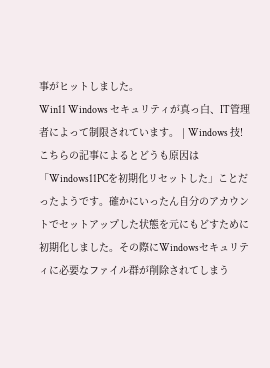事がヒットしました。
Win11 Windows セキュリティが真っ白、IT管理者によって制限されています。 | Windows 技!
こちらの記事によるとどうも原因は「Windows11PCを初期化リセットした」ことだったようです。確かにいったん自分のアカウントでセットアップした状態を元にもどすために初期化しました。その際にWindowsセキュリティに必要なファイル群が削除されてしまう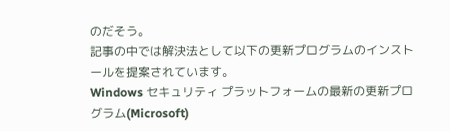のだそう。
記事の中では解決法として以下の更新プログラムのインストールを提案されています。
Windows セキュリティ プラットフォームの最新の更新プログラム(Microsoft)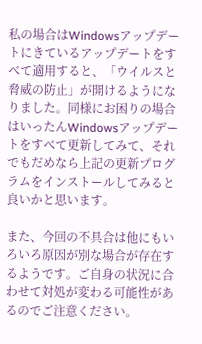私の場合はWindowsアップデートにきているアップデートをすべて適用すると、「ウイルスと脅威の防止」が開けるようになりました。同様にお困りの場合はいったんWindowsアップデートをすべて更新してみて、それでもだめなら上記の更新プログラムをインストールしてみると良いかと思います。

また、今回の不具合は他にもいろいろ原因が別な場合が存在するようです。ご自身の状況に合わせて対処が変わる可能性があるのでご注意ください。